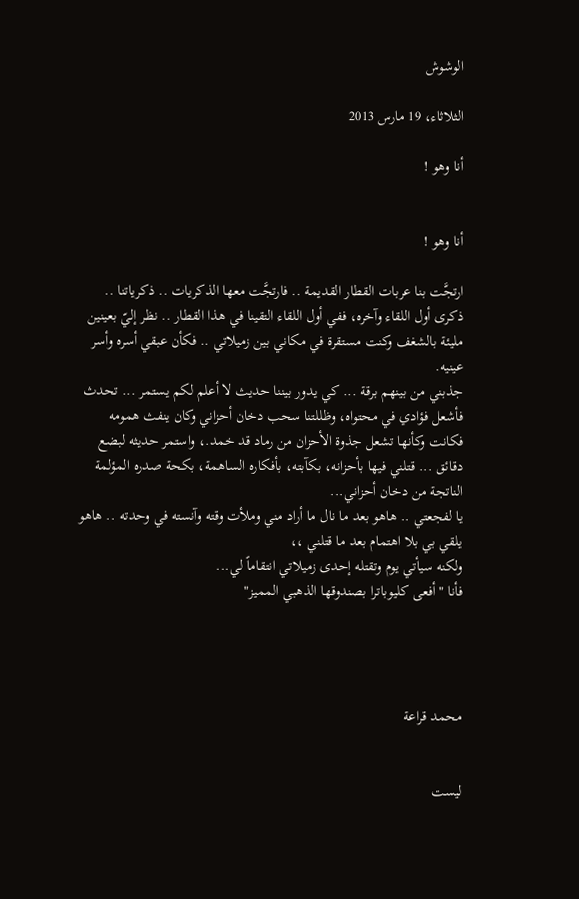الوشوش

الثلاثاء، 19 مارس 2013

أنا وهو !


أنا وهو !

ارتجَّت بنا عربات القطار القديمة .. فارتجَّت معها الذكريات .. ذكرياتنا .. ذكرى أول اللقاء وآخره، ففي أول اللقاء التقينا في هذا القطار .. نظر إليّ بعينين مليئة بالشغف وكنت مستقرة في مكاني بين زميلاتي .. فكأن عبقي أسره وأسر عينيه.
جذبني من بينهم برقة ... كي يدور بيننا حديث لا أعلم لكم يستمر ... تحدث فأشعل فؤادي في محتواه، وظللتنا سحب دخان أحزاني وكان ينفث همومه فكانت وكأنها تشعل جذوة الأحزان من رماد قد خمد.، واستمر حديثه لبضع دقائق ... قتلني فيها بأحزانه، بكآبته، بأفكاره الساهمة، بكحة صدره المؤلمة الناتجة من دخان أحزاني...
يا لفجعتي .. هاهو بعد ما نال ما أراد مني وملأت وقته وآنسته في وحدته .. هاهو يلقي بي بلا اهتمام بعد ما قتلني ،،
ولكنه سيأتي يوم وتقتله إحدى زميلاتي انتقاماً لي...
فأنا "أفعى كليوباترا بصندوقها الذهبي المميز"




محمد قراعة


ليست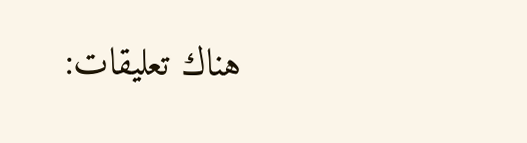هناك تعليقات: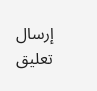إرسال تعليق